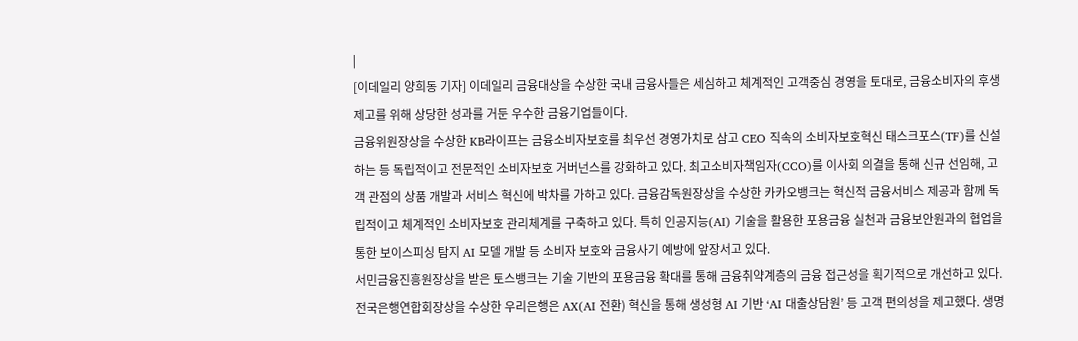|
[이데일리 양희동 기자] 이데일리 금융대상을 수상한 국내 금융사들은 세심하고 체계적인 고객중심 경영을 토대로, 금융소비자의 후생 제고를 위해 상당한 성과를 거둔 우수한 금융기업들이다.
금융위원장상을 수상한 KB라이프는 금융소비자보호를 최우선 경영가치로 삼고 CEO 직속의 소비자보호혁신 태스크포스(TF)를 신설하는 등 독립적이고 전문적인 소비자보호 거버넌스를 강화하고 있다. 최고소비자책임자(CCO)를 이사회 의결을 통해 신규 선임해, 고객 관점의 상품 개발과 서비스 혁신에 박차를 가하고 있다. 금융감독원장상을 수상한 카카오뱅크는 혁신적 금융서비스 제공과 함께 독립적이고 체계적인 소비자보호 관리체계를 구축하고 있다. 특히 인공지능(AI) 기술을 활용한 포용금융 실천과 금융보안원과의 협업을 통한 보이스피싱 탐지 AI 모델 개발 등 소비자 보호와 금융사기 예방에 앞장서고 있다.
서민금융진흥원장상을 받은 토스뱅크는 기술 기반의 포용금융 확대를 통해 금융취약계층의 금융 접근성을 획기적으로 개선하고 있다. 전국은행연합회장상을 수상한 우리은행은 AX(AI 전환) 혁신을 통해 생성형 AI 기반 ‘AI 대출상담원’ 등 고객 편의성을 제고했다. 생명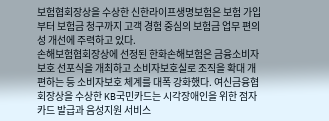보험협회장상을 수상한 신한라이프생명보험은 보험 가입부터 보험금 청구까지 고객 경험 중심의 보험금 업무 편의성 개선에 주력하고 있다.
손해보험협회장상에 선정된 한화손해보험은 금융소비자보호 선포식을 개최하고 소비자보호실로 조직을 확대 개편하는 등 소비자보호 체계를 대폭 강화했다. 여신금융협회장상을 수상한 KB국민카드는 시각장애인을 위한 점자 카드 발급과 음성지원 서비스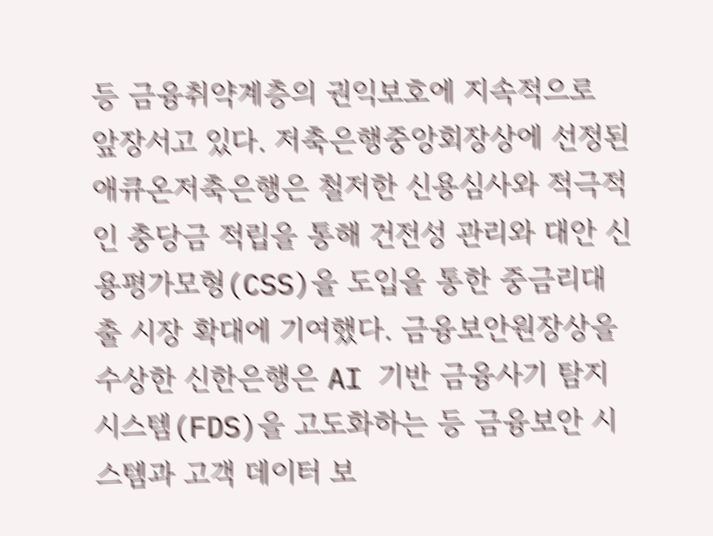등 금융취약계층의 권익보호에 지속적으로 앞장서고 있다. 저축은행중앙회장상에 선정된 애큐온저축은행은 철저한 신용심사와 적극적인 충당금 적립을 통해 건전성 관리와 대안 신용평가모형(CSS)을 도입을 통한 중금리대출 시장 확대에 기여했다. 금융보안원장상을 수상한 신한은행은 AI 기반 금융사기 탐지 시스템(FDS)을 고도화하는 등 금융보안 시스템과 고객 데이터 보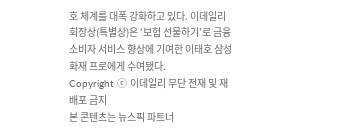호 체계를 대폭 강화하고 있다. 이데일리 회장상(특별상)은 ‘보험 선물하기’로 금융소비자 서비스 향상에 기여한 이태호 삼성화재 프로에게 수여됐다.
Copyright ⓒ 이데일리 무단 전재 및 재배포 금지
본 콘텐츠는 뉴스픽 파트너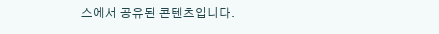스에서 공유된 콘텐츠입니다.